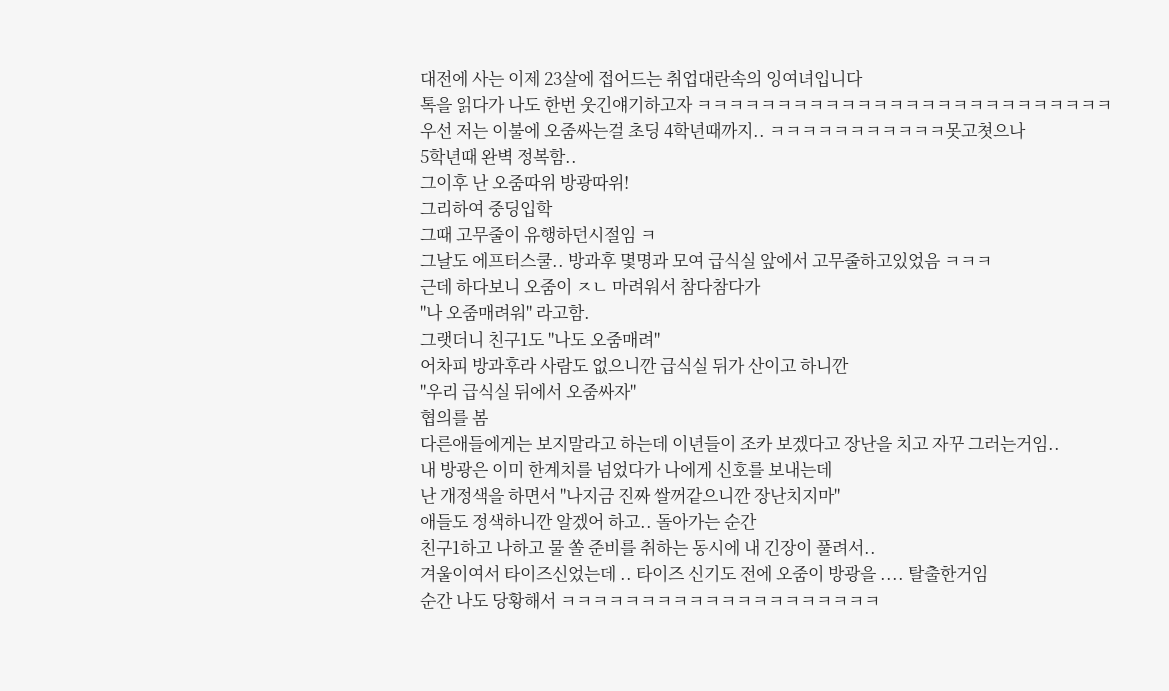대전에 사는 이제 23살에 접어드는 취업대란속의 잉여녀입니다
톡을 읽다가 나도 한번 웃긴얘기하고자 ㅋㅋㅋㅋㅋㅋㅋㅋㅋㅋㅋㅋㅋㅋㅋㅋㅋㅋㅋㅋㅋㅋㅋㅋㅋㅋ
우선 저는 이불에 오줌싸는걸 초딩 4학년때까지.. ㅋㅋㅋㅋㅋㅋㅋㅋㅋㅋㅋ못고쳣으나
5학년때 완벽 정복함..
그이후 난 오줌따위 방광따위!
그리하여 중딩입학
그때 고무줄이 유행하던시절임 ㅋ
그날도 에프터스쿨.. 방과후 몇명과 모여 급식실 앞에서 고무줄하고있었음 ㅋㅋㅋ
근데 하다보니 오줌이 ㅈㄴ 마려워서 참다참다가
"나 오줌매려워" 라고함.
그랫더니 친구1도 "나도 오줌매려"
어차피 방과후라 사람도 없으니깐 급식실 뒤가 산이고 하니깐
"우리 급식실 뒤에서 오줌싸자"
협의를 봄
다른애들에게는 보지말라고 하는데 이년들이 조카 보겠다고 장난을 치고 자꾸 그러는거임..
내 방광은 이미 한계치를 넘었다가 나에게 신호를 보내는데
난 개정색을 하면서 "나지금 진짜 쌀꺼같으니깐 장난치지마"
애들도 정색하니깐 알겠어 하고.. 돌아가는 순간
친구1하고 나하고 물 쏠 준비를 취하는 동시에 내 긴장이 풀려서..
겨울이여서 타이즈신었는데 .. 타이즈 신기도 전에 오줌이 방광을 .... 탈출한거임
순간 나도 당황해서 ㅋㅋㅋㅋㅋㅋㅋㅋㅋㅋㅋㅋㅋㅋㅋㅋㅋㅋㅋㅋ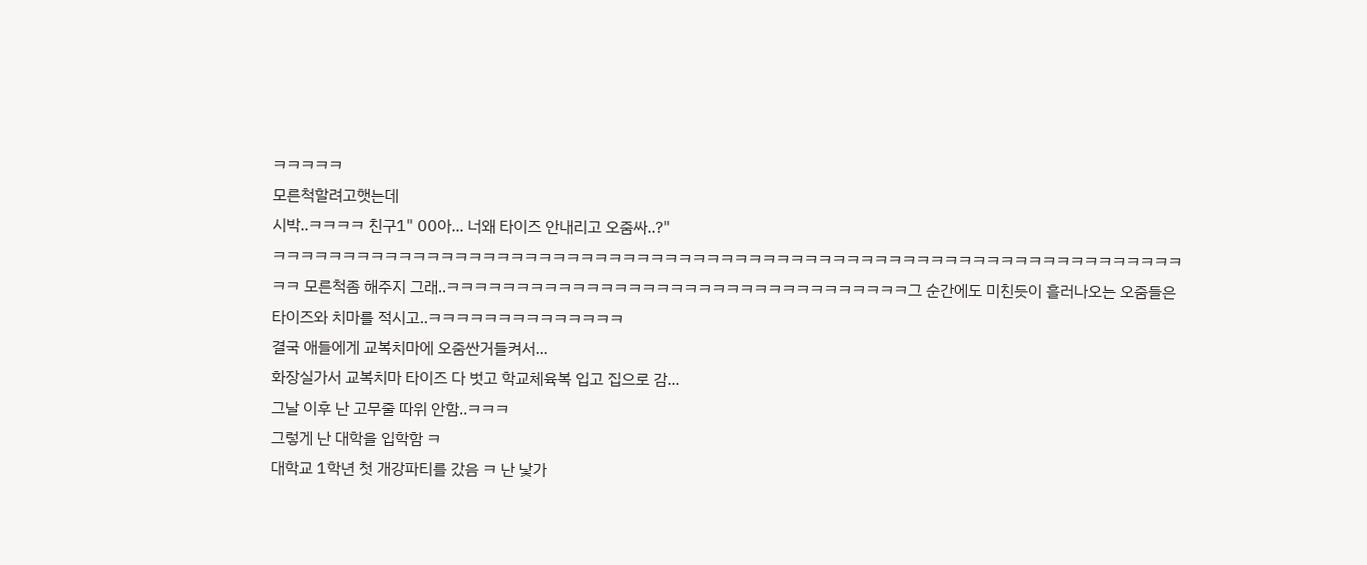ㅋㅋㅋㅋㅋ
모른척할려고햇는데
시박..ㅋㅋㅋㅋ 친구1" 00아... 너왜 타이즈 안내리고 오줌싸..?"
ㅋㅋㅋㅋㅋㅋㅋㅋㅋㅋㅋㅋㅋㅋㅋㅋㅋㅋㅋㅋㅋㅋㅋㅋㅋㅋㅋㅋㅋㅋㅋㅋㅋㅋㅋㅋㅋㅋㅋㅋㅋㅋㅋㅋㅋㅋㅋㅋㅋㅋㅋㅋㅋㅋㅋㅋㅋㅋㅋㅋㅋㅋㅋㅋㅋㅋㅋ 모른척좀 해주지 그래..ㅋㅋㅋㅋㅋㅋㅋㅋㅋㅋㅋㅋㅋㅋㅋㅋㅋㅋㅋㅋㅋㅋㅋㅋㅋㅋㅋㅋㅋㅋㅋㅋㅋ그 순간에도 미친듯이 흘러나오는 오줌들은 타이즈와 치마를 적시고..ㅋㅋㅋㅋㅋㅋㅋㅋㅋㅋㅋㅋㅋㅋ
결국 애들에게 교복치마에 오줌싼거들켜서...
화장실가서 교복치마 타이즈 다 벗고 학교체육복 입고 집으로 감...
그날 이후 난 고무줄 따위 안함..ㅋㅋㅋ
그렇게 난 대학을 입학함 ㅋ
대학교 1학년 첫 개강파티를 갔음 ㅋ 난 낯가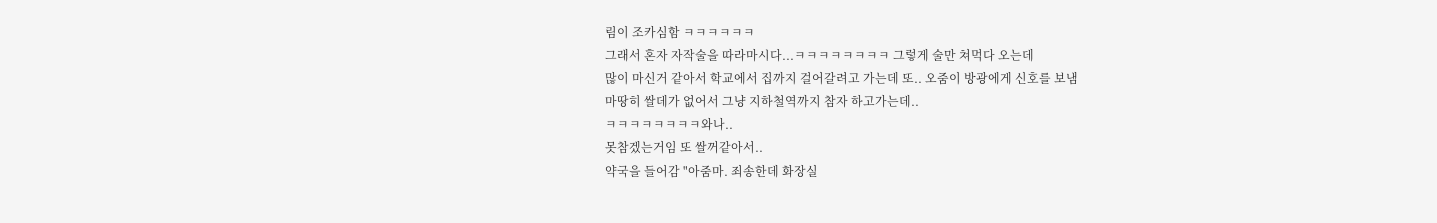림이 조카심함 ㅋㅋㅋㅋㅋㅋ
그래서 혼자 자작술을 따라마시다...ㅋㅋㅋㅋㅋㅋㅋㅋ 그렇게 술만 쳐먹다 오는데
많이 마신거 같아서 학교에서 집까지 걸어갈려고 가는데 또.. 오줌이 방광에게 신호를 보냄
마땅히 쌀데가 없어서 그냥 지하철역까지 참자 하고가는데..
ㅋㅋㅋㅋㅋㅋㅋㅋ와나..
못참겠는거임 또 쌀꺼같아서..
약국을 들어감 "아줌마. 죄송한데 화장실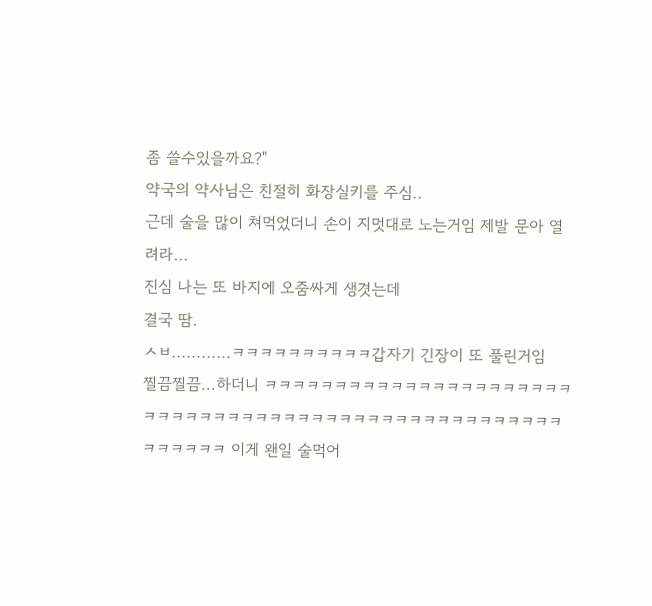좀 쓸수있을까요?"
약국의 약사님은 친절히 화장실키를 주심..
근데 술을 많이 쳐먹었더니 손이 지멋대로 노는거임 제발 문아 열려라...
진심 나는 또 바지에 오줌싸게 생겻는데
결국 땀.
ㅅㅂ............ㅋㅋㅋㅋㅋㅋㅋㅋㅋㅋ갑자기 긴장이 또 풀린거임
찔끔찔끔...하더니 ㅋㅋㅋㅋㅋㅋㅋㅋㅋㅋㅋㅋㅋㅋㅋㅋㅋㅋㅋㅋㅋㅋㅋㅋㅋㅋㅋㅋㅋㅋㅋㅋㅋㅋㅋㅋㅋㅋㅋㅋㅋㅋㅋㅋㅋㅋㅋㅋㅋㅋㅋㅋㅋㅋㅋㅋㅋㅋ 이게 왠일 술먹어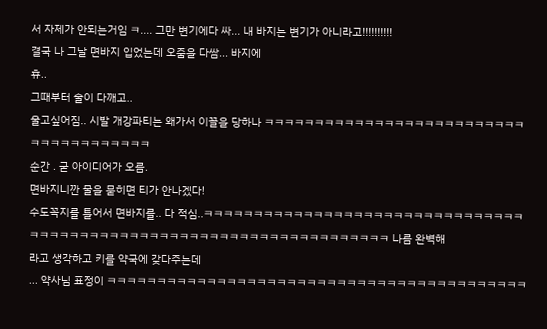서 자제가 안되는거임 ㅋ.... 그만 변기에다 싸... 내 바지는 변기가 아니라고!!!!!!!!!!
결국 나 그날 면바지 입었는데 오줌을 다쌈... 바지에
휴..
그때부터 술이 다깨고..
울고싶어짐.. 시발 개강파티는 왜가서 이꼴을 당하나 ㅋㅋㅋㅋㅋㅋㅋㅋㅋㅋㅋㅋㅋㅋㅋㅋㅋㅋㅋㅋㅋㅋㅋㅋㅋㅋㅋㅋㅋㅋㅋㅋㅋㅋㅋㅋㅋㅋ
순간 . 굳 아이디어가 오름.
면바지니깐 물을 묻히면 티가 안나겠다!
수도꼭지를 틀어서 면바지를.. 다 적심..ㅋㅋㅋㅋㅋㅋㅋㅋㅋㅋㅋㅋㅋㅋㅋㅋㅋㅋㅋㅋㅋㅋㅋㅋㅋㅋㅋㅋㅋㅋㅋㅋㅋㅋㅋㅋㅋㅋㅋㅋㅋㅋㅋㅋㅋㅋㅋㅋㅋㅋㅋㅋㅋㅋㅋㅋㅋㅋㅋㅋㅋㅋㅋㅋㅋㅋㅋㅋ 나름 완벽해
라고 생각하고 키를 약국에 갖다주는데
... 약사님 표정이 ㅋㅋㅋㅋㅋㅋㅋㅋㅋㅋㅋㅋㅋㅋㅋㅋㅋㅋㅋㅋㅋㅋㅋㅋㅋㅋㅋㅋㅋㅋㅋㅋㅋㅋㅋㅋㅋㅋㅋㅋㅋㅋ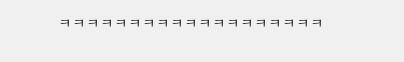ㅋㅋㅋㅋㅋㅋㅋㅋㅋㅋㅋㅋㅋㅋㅋㅋㅋㅋㅋ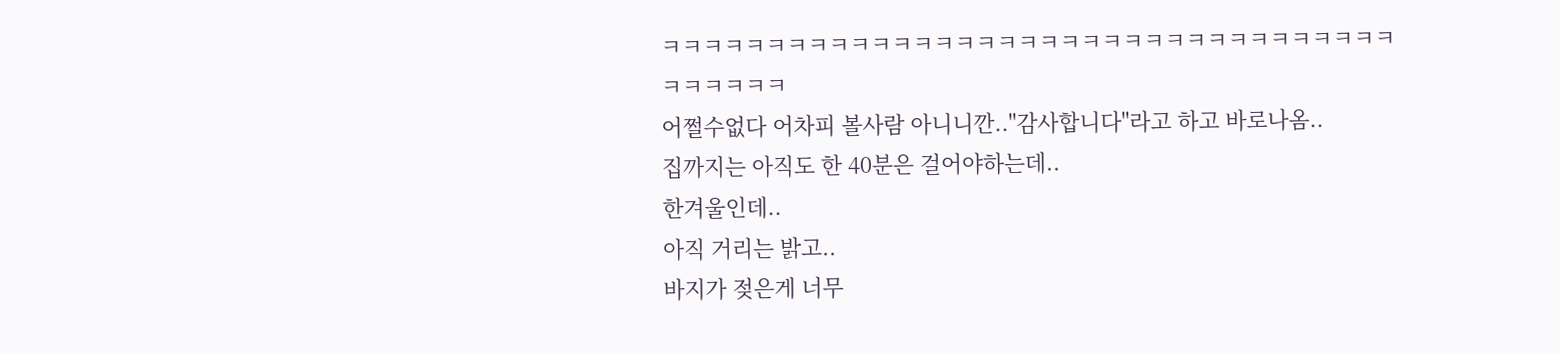ㅋㅋㅋㅋㅋㅋㅋㅋㅋㅋㅋㅋㅋㅋㅋㅋㅋㅋㅋㅋㅋㅋㅋㅋㅋㅋㅋㅋㅋㅋㅋㅋㅋㅋㅋㅋㅋㅋㅋㅋㅋ
어쩔수없다 어차피 볼사람 아니니깐.."감사합니다"라고 하고 바로나옴..
집까지는 아직도 한 40분은 걸어야하는데..
한겨울인데..
아직 거리는 밝고..
바지가 젖은게 너무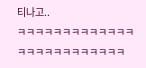티나고..
ㅋㅋㅋㅋㅋㅋㅋㅋㅋㅋㅋㅋㅋㅋㅋㅋㅋㅋㅋㅋㅋㅋㅋㅋㅋ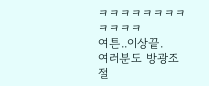ㅋㅋㅋㅋㅋㅋㅋㅋㅋㅋㅋㅋ
여튼..이상끝.
여러분도 방광조절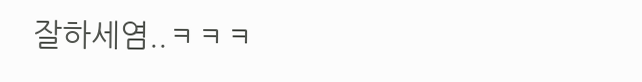잘하세염..ㅋㅋㅋ